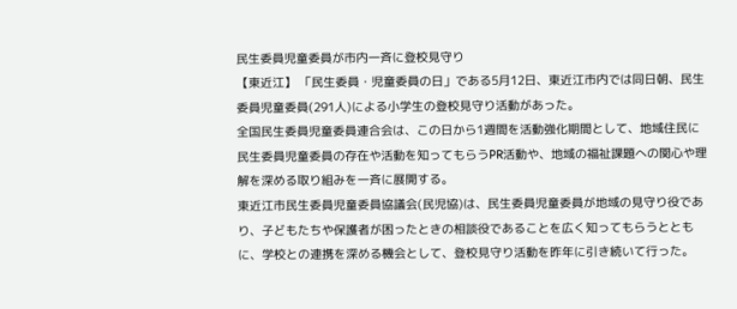民生委員児童委員が市内一斉に登校見守り
【東近江】 「民生委員・児童委員の日」である5月12日、東近江市内では同日朝、民生委員児童委員(291人)による小学生の登校見守り活動があった。
全国民生委員児童委員連合会は、この日から1週間を活動強化期間として、地域住民に民生委員児童委員の存在や活動を知ってもらうPR活動や、地域の福祉課題への関心や理解を深める取り組みを一斉に展開する。
東近江市民生委員児童委員協議会(民児協)は、民生委員児童委員が地域の見守り役であり、子どもたちや保護者が困ったときの相談役であることを広く知ってもらうとともに、学校との連携を深める機会として、登校見守り活動を昨年に引き続いて行った。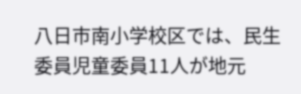八日市南小学校区では、民生委員児童委員11人が地元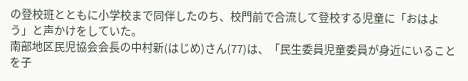の登校班とともに小学校まで同伴したのち、校門前で合流して登校する児童に「おはよう」と声かけをしていた。
南部地区民児協会会長の中村新(はじめ)さん(77)は、「民生委員児童委員が身近にいることを子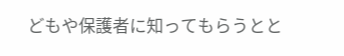どもや保護者に知ってもらうとと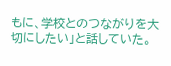もに、学校とのつながりを大切にしたい」と話していた。